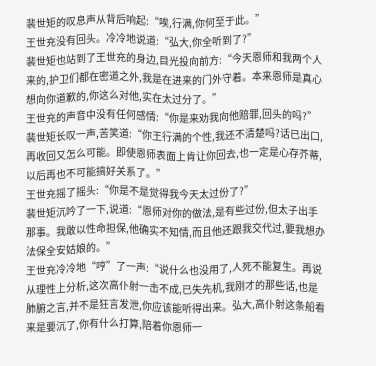裴世矩的叹息声从背后响起:“唉,行满,你何至于此。”
王世充没有回头。冷冷地说道:“弘大,你全听到了?”
裴世矩也站到了王世充的身边,目光投向前方:“今天恩师和我两个人来的,护卫们都在密道之外,我是在进来的门外守着。本来恩师是真心想向你道歉的,你这么对他,实在太过分了。”
王世充的声音中没有任何感情:“你是来劝我向他赔罪,回头的吗?”
裴世矩长叹一声,苦笑道:“你王行满的个性,我还不清楚吗?话已出口,再收回又怎么可能。即使恩师表面上肯让你回去,也一定是心存芥蒂,以后再也不可能搞好关系了。”
王世充摇了摇头:“你是不是觉得我今天太过份了?”
裴世矩沉吟了一下,说道:“恩师对你的做法,是有些过份,但太子出手那事。我敢以性命担保,他确实不知情,而且他还跟我交代过,要我想办法保全安姑娘的。”
王世充冷冷地“哼”了一声:“说什么也没用了,人死不能复生。再说从理性上分析,这次高仆射一击不成,已失先机,我刚才的那些话,也是肺腑之言,并不是狂言发泄,你应该能听得出来。弘大,高仆射这条船看来是要沉了,你有什么打算,陪着你恩师一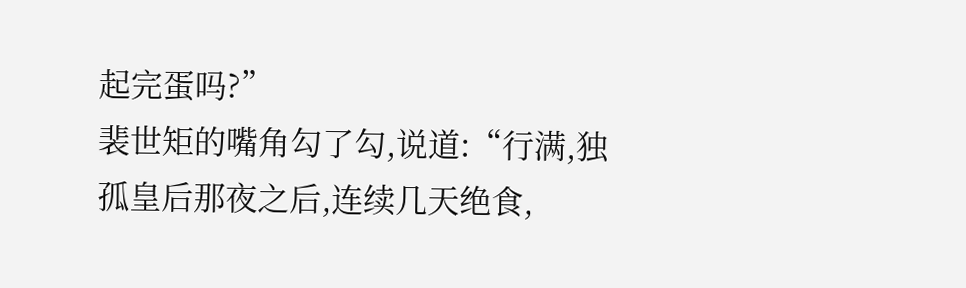起完蛋吗?”
裴世矩的嘴角勾了勾,说道:“行满,独孤皇后那夜之后,连续几天绝食,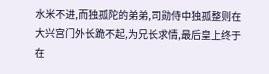水米不进,而独孤陀的弟弟,司勋侍中独孤整则在大兴宫门外长跪不起,为兄长求情,最后皇上终于在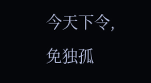今天下令,免独孤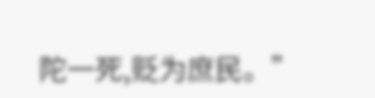陀一死,贬为庶民。”